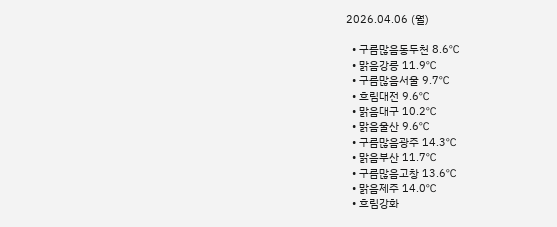2026.04.06 (월)

  • 구름많음동두천 8.6℃
  • 맑음강릉 11.9℃
  • 구름많음서울 9.7℃
  • 흐림대전 9.6℃
  • 맑음대구 10.2℃
  • 맑음울산 9.6℃
  • 구름많음광주 14.3℃
  • 맑음부산 11.7℃
  • 구름많음고창 13.6℃
  • 맑음제주 14.0℃
  • 흐림강화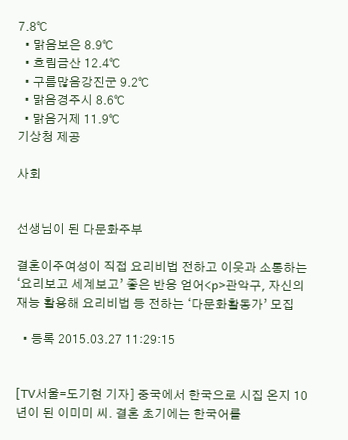7.8℃
  • 맑음보은 8.9℃
  • 흐림금산 12.4℃
  • 구름많음강진군 9.2℃
  • 맑음경주시 8.6℃
  • 맑음거제 11.9℃
기상청 제공

사회


선생님이 된 다문화주부

결혼이주여성이 직접 요리비법 전하고 이웃과 소통하는 ‘요리보고 세계보고’ 좋은 반응 얻어<p>관악구, 자신의 재능 활용해 요리비법 등 전하는 ‘다문화활동가’ 모집

  • 등록 2015.03.27 11:29:15


[TV서울=도기현 기자] 중국에서 한국으로 시집 온지 10년이 된 이미미 씨. 결혼 초기에는 한국어를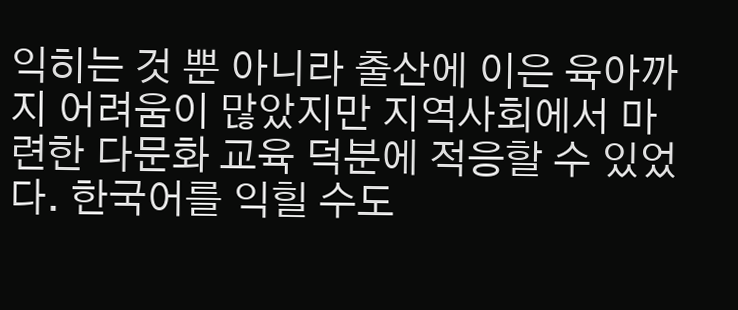익히는 것 뿐 아니라 출산에 이은 육아까지 어려움이 많았지만 지역사회에서 마련한 다문화 교육 덕분에 적응할 수 있었다. 한국어를 익힐 수도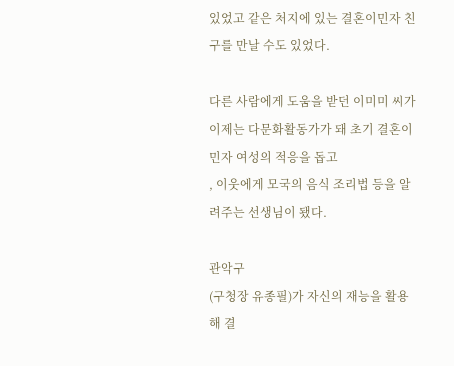있었고 같은 처지에 있는 결혼이민자 친구를 만날 수도 있었다.

다른 사람에게 도움을 받던 이미미 씨가 이제는 다문화활동가가 돼 초기 결혼이민자 여성의 적응을 돕고
, 이웃에게 모국의 음식 조리법 등을 알려주는 선생님이 됐다.

관악구
(구청장 유종필)가 자신의 재능을 활용해 결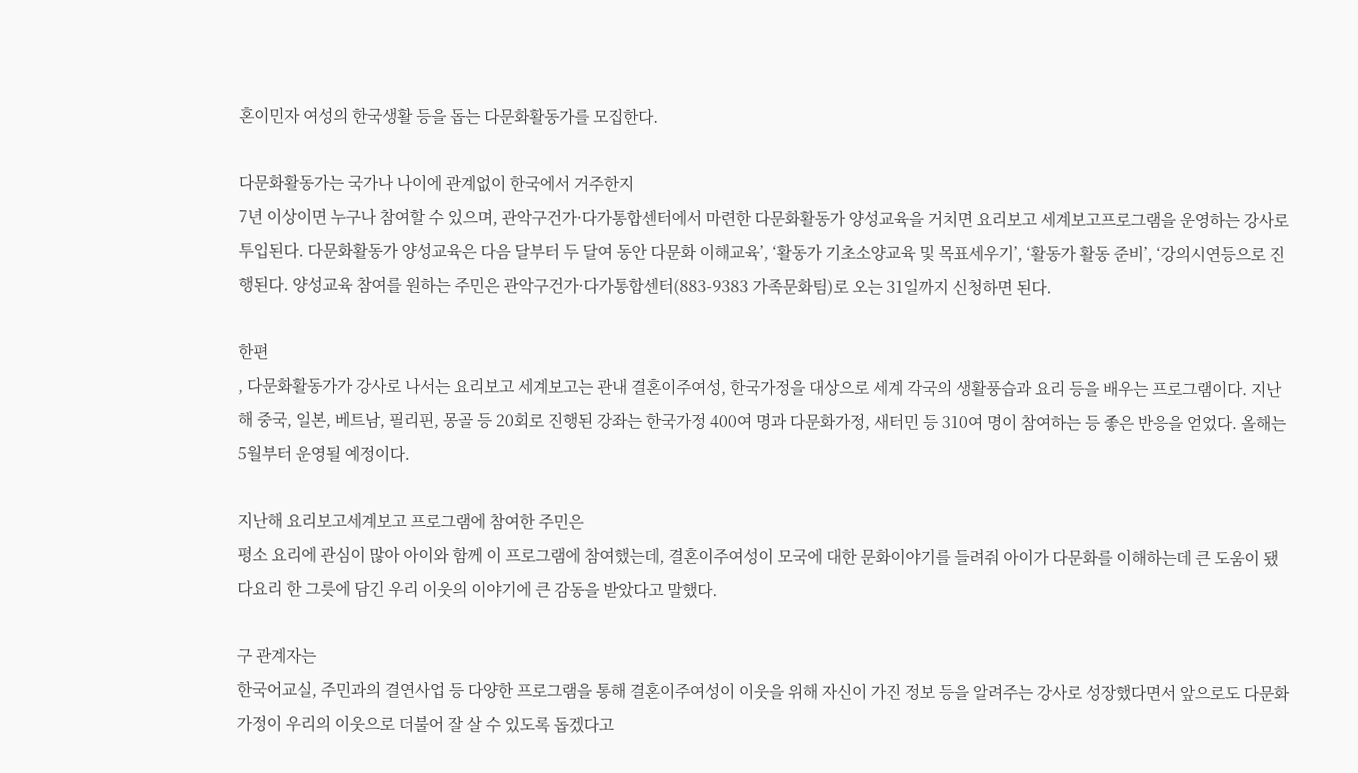혼이민자 여성의 한국생활 등을 돕는 다문화활동가를 모집한다.

다문화활동가는 국가나 나이에 관계없이 한국에서 거주한지
7년 이상이면 누구나 참여할 수 있으며, 관악구건가·다가통합센터에서 마련한 다문화활동가 양성교육을 거치면 요리보고 세계보고프로그램을 운영하는 강사로 투입된다. 다문화활동가 양성교육은 다음 달부터 두 달여 동안 다문화 이해교육’, ‘활동가 기초소양교육 및 목표세우기’, ‘활동가 활동 준비’, ‘강의시연등으로 진행된다. 양성교육 참여를 원하는 주민은 관악구건가·다가통합센터(883-9383 가족문화팀)로 오는 31일까지 신청하면 된다.

한편
, 다문화활동가가 강사로 나서는 요리보고 세계보고는 관내 결혼이주여성, 한국가정을 대상으로 세계 각국의 생활풍습과 요리 등을 배우는 프로그램이다. 지난해 중국, 일본, 베트남, 필리핀, 몽골 등 20회로 진행된 강좌는 한국가정 400여 명과 다문화가정, 새터민 등 310여 명이 참여하는 등 좋은 반응을 얻었다. 올해는 5월부터 운영될 예정이다.

지난해 요리보고세계보고 프로그램에 참여한 주민은
평소 요리에 관심이 많아 아이와 함께 이 프로그램에 참여했는데, 결혼이주여성이 모국에 대한 문화이야기를 들려줘 아이가 다문화를 이해하는데 큰 도움이 됐다요리 한 그릇에 담긴 우리 이웃의 이야기에 큰 감동을 받았다고 말했다.

구 관계자는
한국어교실, 주민과의 결연사업 등 다양한 프로그램을 통해 결혼이주여성이 이웃을 위해 자신이 가진 정보 등을 알려주는 강사로 성장했다면서 앞으로도 다문화가정이 우리의 이웃으로 더불어 잘 살 수 있도록 돕겠다고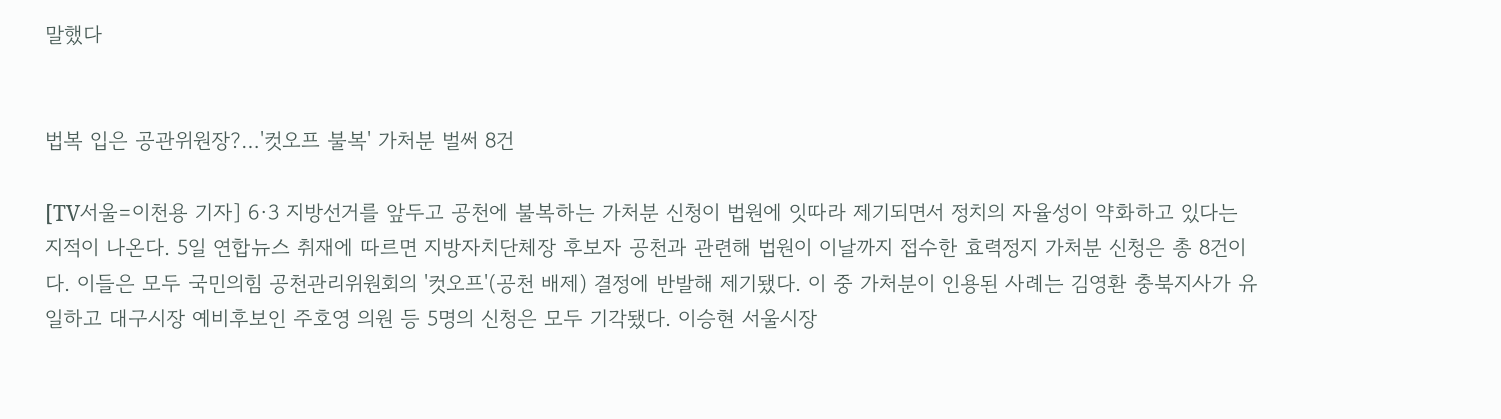말했다


법복 입은 공관위원장?…'컷오프 불복' 가처분 벌써 8건

[TV서울=이천용 기자] 6·3 지방선거를 앞두고 공천에 불복하는 가처분 신청이 법원에 잇따라 제기되면서 정치의 자율성이 약화하고 있다는 지적이 나온다. 5일 연합뉴스 취재에 따르면 지방자치단체장 후보자 공천과 관련해 법원이 이날까지 접수한 효력정지 가처분 신청은 총 8건이다. 이들은 모두 국민의힘 공천관리위원회의 '컷오프'(공천 배제) 결정에 반발해 제기됐다. 이 중 가처분이 인용된 사례는 김영환 충북지사가 유일하고 대구시장 예비후보인 주호영 의원 등 5명의 신청은 모두 기각됐다. 이승현 서울시장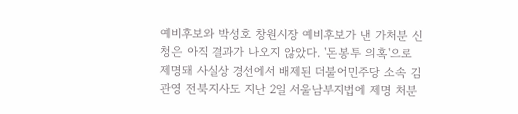예비후보와 박성호 창원시장 예비후보가 낸 가처분 신청은 아직 결과가 나오지 않았다. '돈봉투 의혹'으로 제명돼 사실상 경선에서 배제된 더불어민주당 소속 김관영 전북지사도 지난 2일 서울남부지법에 제명 처분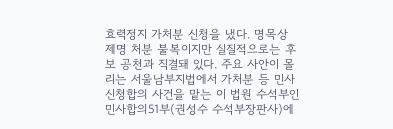효력정지 가처분 신청을 냈다. 명목상 제명 처분 불복이지만 실질적으로는 후보 공천과 직결돼 있다. 주요 사안이 몰리는 서울남부지법에서 가처분 등 민사 신청합의 사건을 맡는 이 법원 수석부인 민사합의51부(권성수 수석부장판사)에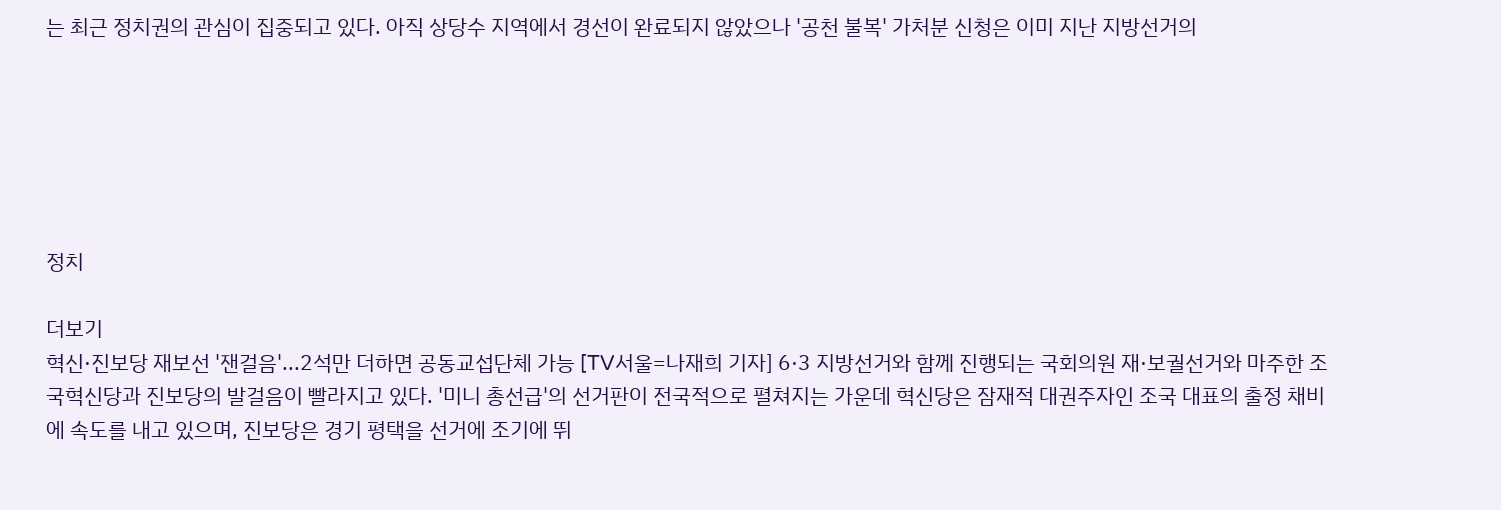는 최근 정치권의 관심이 집중되고 있다. 아직 상당수 지역에서 경선이 완료되지 않았으나 '공천 불복' 가처분 신청은 이미 지난 지방선거의






정치

더보기
혁신·진보당 재보선 '잰걸음'...2석만 더하면 공동교섭단체 가능 [TV서울=나재희 기자] 6·3 지방선거와 함께 진행되는 국회의원 재·보궐선거와 마주한 조국혁신당과 진보당의 발걸음이 빨라지고 있다. '미니 총선급'의 선거판이 전국적으로 펼쳐지는 가운데 혁신당은 잠재적 대권주자인 조국 대표의 출정 채비에 속도를 내고 있으며, 진보당은 경기 평택을 선거에 조기에 뛰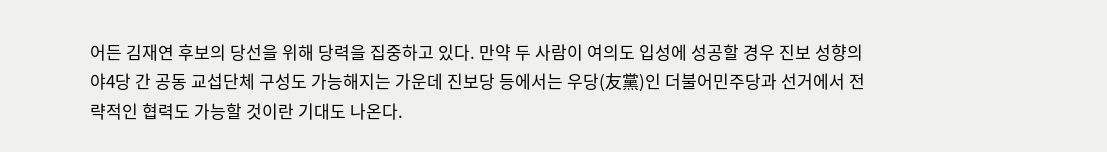어든 김재연 후보의 당선을 위해 당력을 집중하고 있다. 만약 두 사람이 여의도 입성에 성공할 경우 진보 성향의 야4당 간 공동 교섭단체 구성도 가능해지는 가운데 진보당 등에서는 우당(友黨)인 더불어민주당과 선거에서 전략적인 협력도 가능할 것이란 기대도 나온다.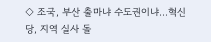◇ 조국, 부산 출마냐 수도권이냐…혁신당, 지역 실사 돌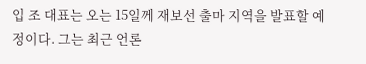입 조 대표는 오는 15일께 재보선 출마 지역을 발표할 예정이다. 그는 최근 언론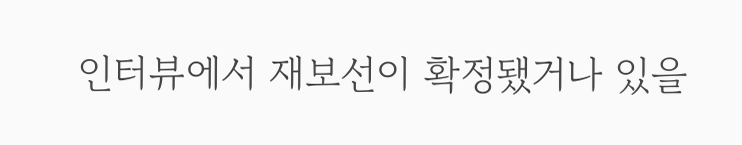인터뷰에서 재보선이 확정됐거나 있을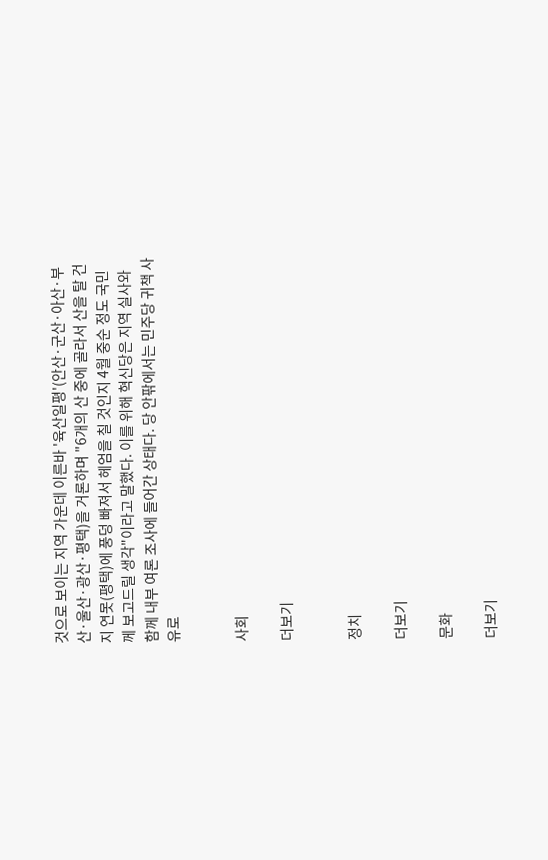것으로 보이는 지역 가운데 이른바 '육산일평'(안산·군산·아산·부산·울산·광산·평택)을 거론하며 "6개의 산 중에 골라서 산을 탈 건지 연못(평택)에 풍덩 빠져서 헤엄을 칠 것인지 4월 중순 정도 국민께 보고드릴 생각"이라고 말했다. 이를 위해 혁신당은 지역 실사와 함께 내부 여론 조사에 들어간 상태다. 당 안팎에서는 민주당 귀책 사유로


사회

더보기


정치

더보기

문화

더보기